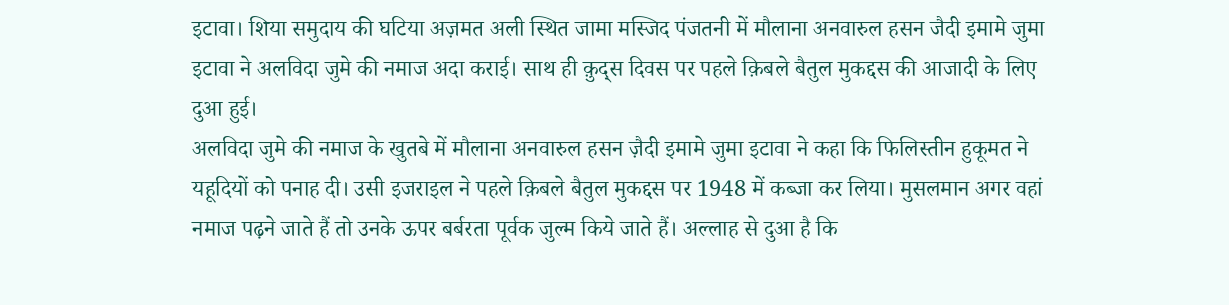इटावा। शिया समुदाय की घटिया अज़मत अली स्थित जामा मस्जिद पंजतनी में मौलाना अनवारुल हसन जैदी इमामे जुमा इटावा ने अलविदा जुमे की नमाज अदा कराई। साथ ही क़ुद्स दिवस पर पहले क़िबले बैतुल मुकद्दस की आजादी के लिए दुआ हुई।
अलविदा जुमे की नमाज के खुतबे में मौलाना अनवारुल हसन ज़ैदी इमामे जुमा इटावा ने कहा कि फिलिस्तीन हुकूमत ने यहूदियों को पनाह दी। उसी इजराइल ने पहले क़िबले बैतुल मुकद्दस पर 1948 में कब्जा कर लिया। मुसलमान अगर वहां नमाज पढ़ने जाते हैं तो उनके ऊपर बर्बरता पूर्वक जुल्म किये जाते हैं। अल्लाह से दुआ है कि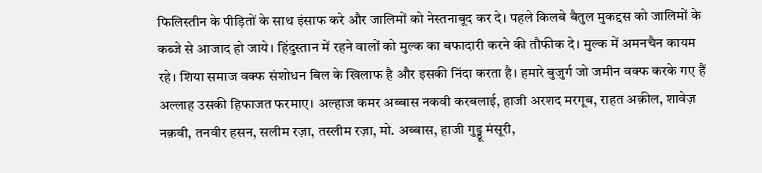फिलिस्तीन के पीड़ितों के साथ इंसाफ करे और जालिमों को नेस्तनाबूद कर दे। पहले किलबे बैतुल मुकद्दस को जालिमों के कब्जे से आजाद हो जाये। हिंदुस्तान में रहने वालों को मुल्क का बफादारी करने की तौफीक दे। मुल्क में अमनचैन कायम रहे। शिया समाज वक्फ संशोधन बिल के खिलाफ है और इसकी निंदा करता है। हमारे बुजुर्ग जो जमीन वक्फ करके गए हैं अल्लाह उसकी हिफाजत फरमाए। अल्हाज कमर अब्बास नकवी करबलाई, हाजी अरशद मरगूब, राहत अक़ील, शावेज़ नक़वी, तनवीर हसन, सलीम रज़ा, तस्लीम रज़ा, मो. अब्बास, हाजी गुड्डू मंसूरी,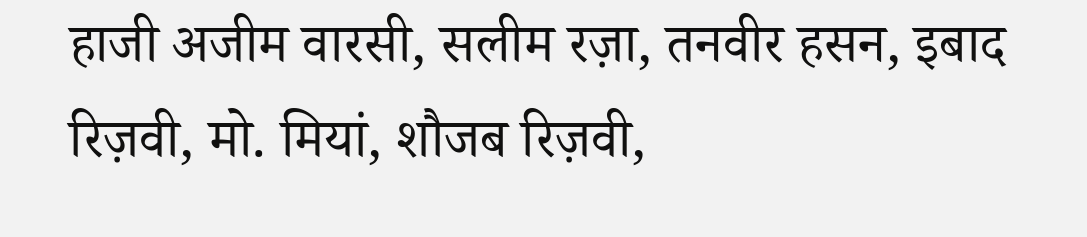हाजी अजीम वारसी, सलीम रज़ा, तनवीर हसन, इबाद रिज़वी, मो. मियां, शौजब रिज़वी,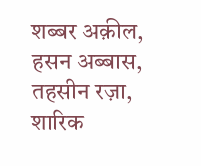शब्बर अक़ील, हसन अब्बास, तहसीन रज़ा, शारिक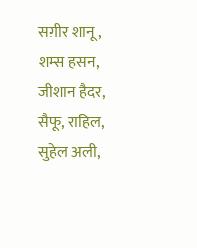सग़ीर शानू, शम्स हसन, जीशान हैदर, सैफू, राहिल, सुहेल अली,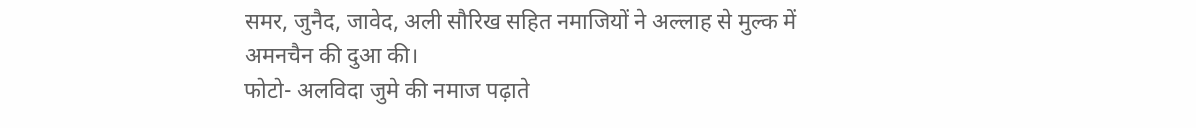समर, जुनैद, जावेद, अली सौरिख सहित नमाजियों ने अल्लाह से मुल्क में अमनचैन की दुआ की।
फोटो- अलविदा जुमे की नमाज पढ़ाते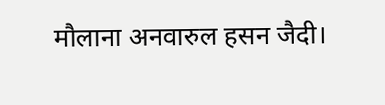मौलाना अनवारुल हसन जैदी।